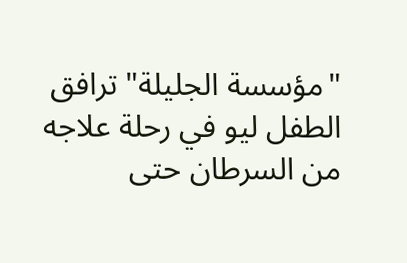"مؤسسة الجليلة" ترافق الطفل ليو في رحلة علاجه من السرطان حتى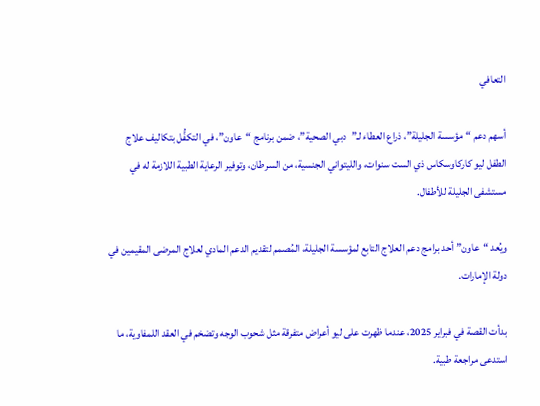التعافي

أسهم دعم “مؤسسة الجليلة”، ذراع العطاء لـ”دبي الصحية”، ضمن برنامج “عاون”، في التكفُّل بتكاليف علاج الطفل ليو كاركاوسكاس ذي الست سنوات، والليتواني الجنسية، من السرطان، وتوفير الرعاية الطبية اللازمة له في مستشفى الجليلة للأطفال.

ويُعد “عاون” أحد برامج دعم العلاج التابع لمؤسسة الجليلة، المُصمم لتقديم الدعم المادي لعلاج المرضى المقيمين في دولة الإمارات.

بدأت القصة في فبراير 2025، عندما ظهرت على ليو أعراض متفرقة مثل شحوب الوجه وتضخم في العقد اللمفاوية، ما استدعى مراجعة طبية.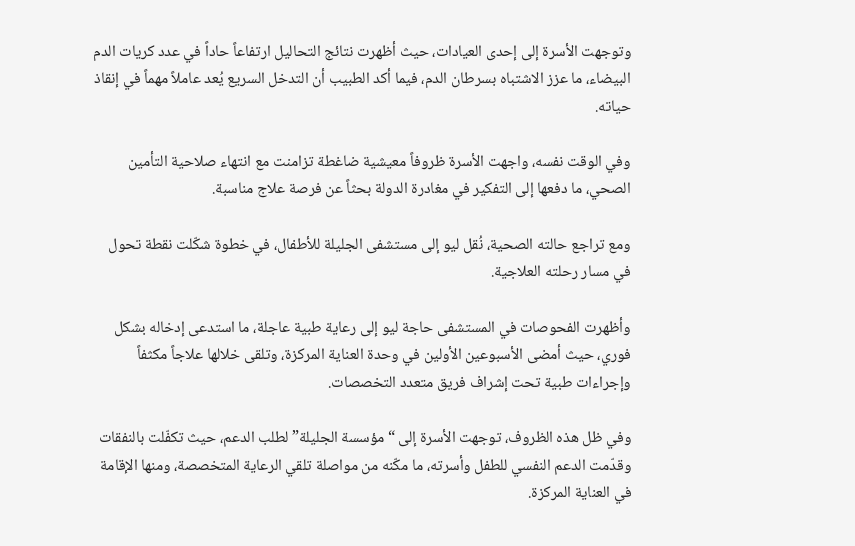وتوجهت الأسرة إلى إحدى العيادات، حيث أظهرت نتائج التحاليل ارتفاعاً حاداً في عدد كريات الدم البيضاء، ما عزز الاشتباه بسرطان الدم، فيما أكد الطبيب أن التدخل السريع يُعد عاملاً مهماً في إنقاذ حياته.

وفي الوقت نفسه، واجهت الأسرة ظروفاً معيشية ضاغطة تزامنت مع انتهاء صلاحية التأمين الصحي، ما دفعها إلى التفكير في مغادرة الدولة بحثاً عن فرصة علاج مناسبة.

ومع تراجع حالته الصحية، نُقل ليو إلى مستشفى الجليلة للأطفال، في خطوة شكّلت نقطة تحول في مسار رحلته العلاجية.

وأظهرت الفحوصات في المستشفى حاجة ليو إلى رعاية طبية عاجلة، ما استدعى إدخاله بشكل فوري، حيث أمضى الأسبوعين الأولين في وحدة العناية المركزة، وتلقى خلالها علاجاً مكثفاً وإجراءات طبية تحت إشراف فريق متعدد التخصصات.

وفي ظل هذه الظروف، توجهت الأسرة إلى “مؤسسة الجليلة” لطلب الدعم، حيث تكفّلت بالنفقات وقدّمت الدعم النفسي للطفل وأسرته، ما مكّنه من مواصلة تلقي الرعاية المتخصصة، ومنها الإقامة في العناية المركزة.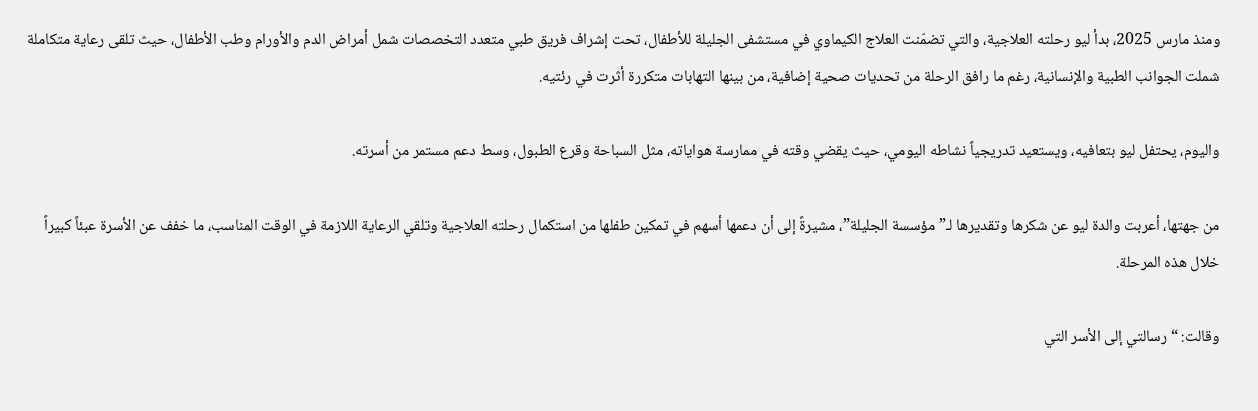ومنذ مارس 2025، بدأ ليو رحلته العلاجية، والتي تضمّنت العلاج الكيماوي في مستشفى الجليلة للأطفال، تحت إشراف فريق طبي متعدد التخصصات شمل أمراض الدم والأورام وطب الأطفال، حيث تلقى رعاية متكاملة شملت الجوانب الطبية والإنسانية، رغم ما رافق الرحلة من تحديات صحية إضافية، من بينها التهابات متكررة أثرت في رئتيه.

واليوم، يحتفل ليو بتعافيه، ويستعيد تدريجياً نشاطه اليومي، حيث يقضي وقته في ممارسة هواياته، مثل السباحة وقرع الطبول، وسط دعم مستمر من أسرته.

من جهتها، أعربت والدة ليو عن شكرها وتقديرها لـ”مؤسسة الجليلة”، مشيرةً إلى أن دعمها أسهم في تمكين طفلها من استكمال رحلته العلاجية وتلقي الرعاية اللازمة في الوقت المناسب، ما خفف عن الأسرة عبئاً كبيراً خلال هذه المرحلة.

وقالت: “رسالتي إلى الأسر التي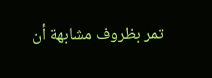تمر بظروف مشابهة أن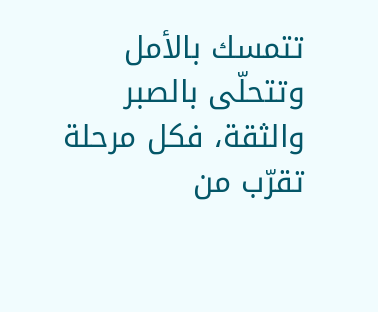تتمسك بالأمل وتتحلّى بالصبر والثقة، فكل مرحلة تقرّب من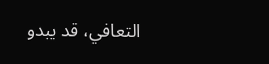التعافي، قد يبدو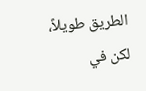الطريق طويلاً، لكن في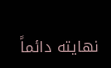نهايته دائماً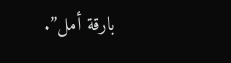بارقة أمل”.